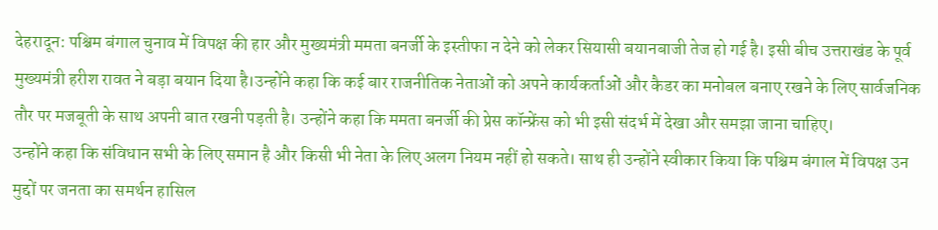देहरादून: पश्चिम बंगाल चुनाव में विपक्ष की हार और मुख्यमंत्री ममता बनर्जी के इस्तीफा न देने को लेकर सियासी बयानबाजी तेज हो गई है। इसी बीच उत्तराखंड के पूर्व मुख्यमंत्री हरीश रावत ने बड़ा बयान दिया है।उन्होंने कहा कि कई बार राजनीतिक नेताओं को अपने कार्यकर्ताओं और कैडर का मनोबल बनाए रखने के लिए सार्वजनिक तौर पर मजबूती के साथ अपनी बात रखनी पड़ती है। उन्होंने कहा कि ममता बनर्जी की प्रेस कॉन्फ्रेंस को भी इसी संदर्भ में देखा और समझा जाना चाहिए।
उन्होंने कहा कि संविधान सभी के लिए समान है और किसी भी नेता के लिए अलग नियम नहीं हो सकते। साथ ही उन्होंने स्वीकार किया कि पश्चिम बंगाल में विपक्ष उन मुद्दों पर जनता का समर्थन हासिल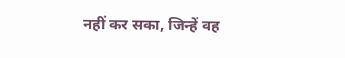नहीं कर सका, जिन्हें वह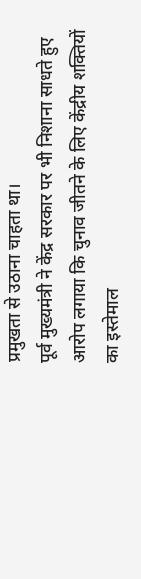प्रमुखता से उठाना चाहता था।
पूर्व मुख्यमंत्री ने केंद्र सरकार पर भी निशाना साधते हुए आरोप लगाया कि चुनाव जीतने के लिए केंद्रीय शक्तियों का इस्तेमाल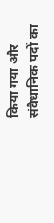किया गया और संवैधानिक पदों का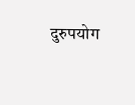दुरुपयोग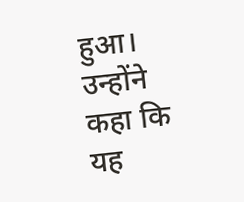हुआ। उन्होंने कहा कि यह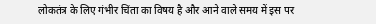लोकतंत्र के लिए गंभीर चिंता का विषय है और आने वाले समय में इस पर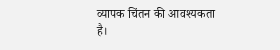व्यापक चिंतन की आवश्यकता है।